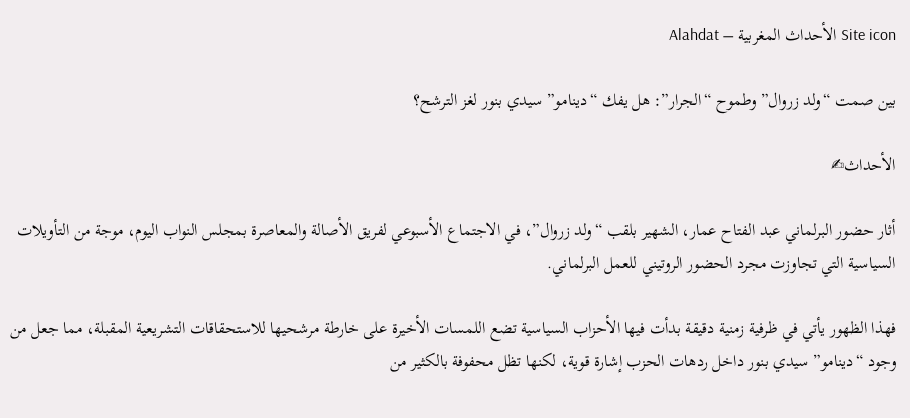Site icon الأحداث المغربية – Alahdat

بين صمت “ولد زروال” وطموح “الجرار”: هل يفك “دينامو” سيدي بنور لغز الترشح؟

الأحداث✍

أثار حضور البرلماني عبد الفتاح عمار، الشهير بلقب “ولد زروال”، في الاجتماع الأسبوعي لفريق الأصالة والمعاصرة بمجلس النواب اليوم، موجة من التأويلات السياسية التي تجاوزت مجرد الحضور الروتيني للعمل البرلماني.

فهذا الظهور يأتي في ظرفية زمنية دقيقة بدأت فيها الأحزاب السياسية تضع اللمسات الأخيرة على خارطة مرشحيها للاستحقاقات التشريعية المقبلة، مما جعل من وجود “دينامو” سيدي بنور داخل ردهات الحزب إشارة قوية، لكنها تظل محفوفة بالكثير من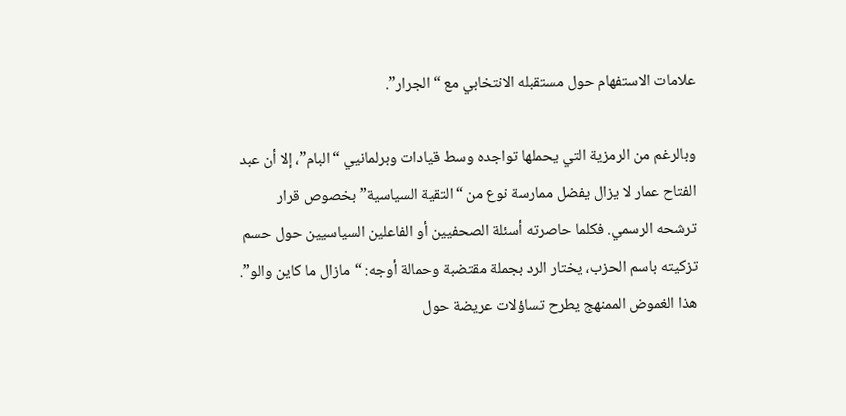علامات الاستفهام حول مستقبله الانتخابي مع “الجرار”.

وبالرغم من الرمزية التي يحملها تواجده وسط قيادات وبرلمانيي “البام”، إلا أن عبد الفتاح عمار لا يزال يفضل ممارسة نوع من “التقية السياسية” بخصوص قرار ترشحه الرسمي. فكلما حاصرته أسئلة الصحفيين أو الفاعلين السياسيين حول حسم تزكيته باسم الحزب، يختار الرد بجملة مقتضبة وحمالة أوجه: “مازال ما كاين والو”. هذا الغموض الممنهج يطرح تساؤلات عريضة حول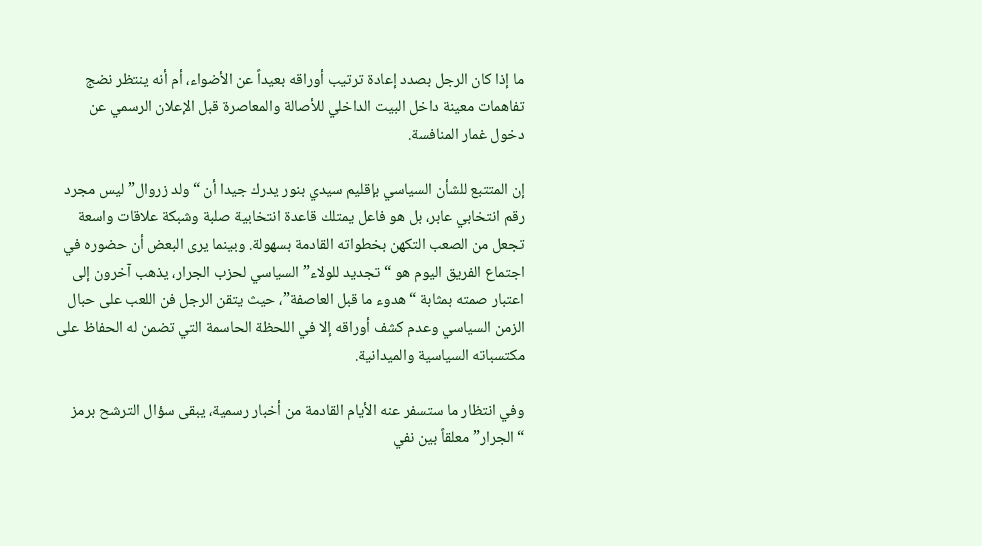ما إذا كان الرجل بصدد إعادة ترتيب أوراقه بعيداً عن الأضواء، أم أنه ينتظر نضج تفاهمات معينة داخل البيت الداخلي للأصالة والمعاصرة قبل الإعلان الرسمي عن دخول غمار المنافسة.

إن المتتبع للشأن السياسي بإقليم سيدي بنور يدرك جيدا أن “ولد زروال” ليس مجرد رقم انتخابي عابر، بل هو فاعل يمتلك قاعدة انتخابية صلبة وشبكة علاقات واسعة تجعل من الصعب التكهن بخطواته القادمة بسهولة. وبينما يرى البعض أن حضوره في اجتماع الفريق اليوم هو “تجديد للولاء” السياسي لحزب الجرار، يذهب آخرون إلى اعتبار صمته بمثابة “هدوء ما قبل العاصفة”، حيث يتقن الرجل فن اللعب على حبال الزمن السياسي وعدم كشف أوراقه إلا في اللحظة الحاسمة التي تضمن له الحفاظ على مكتسباته السياسية والميدانية.

وفي انتظار ما ستسفر عنه الأيام القادمة من أخبار رسمية، يبقى سؤال الترشح برمز “الجرار” معلقاً بين نفي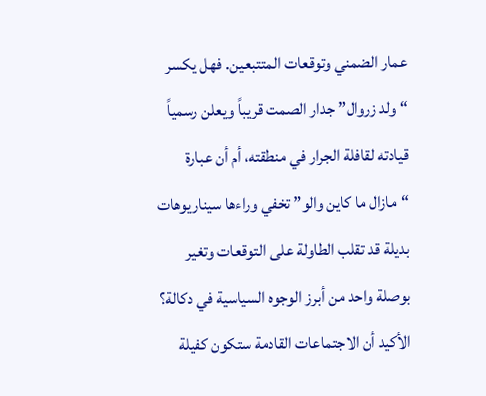عمار الضمني وتوقعات المتتبعين. فهل يكسر “ولد زروال” جدار الصمت قريباً ويعلن رسمياً قيادته لقافلة الجرار في منطقته، أم أن عبارة “مازال ما كاين والو” تخفي وراءها سيناريوهات بديلة قد تقلب الطاولة على التوقعات وتغير بوصلة واحد من أبرز الوجوه السياسية في دكالة؟ الأكيد أن الاجتماعات القادمة ستكون كفيلة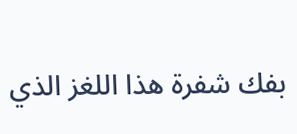بفك شفرة هذا اللغز الذي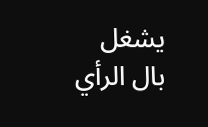يشغل بال الرأي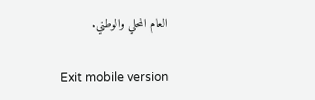العام المحلي والوطني.

Exit mobile version